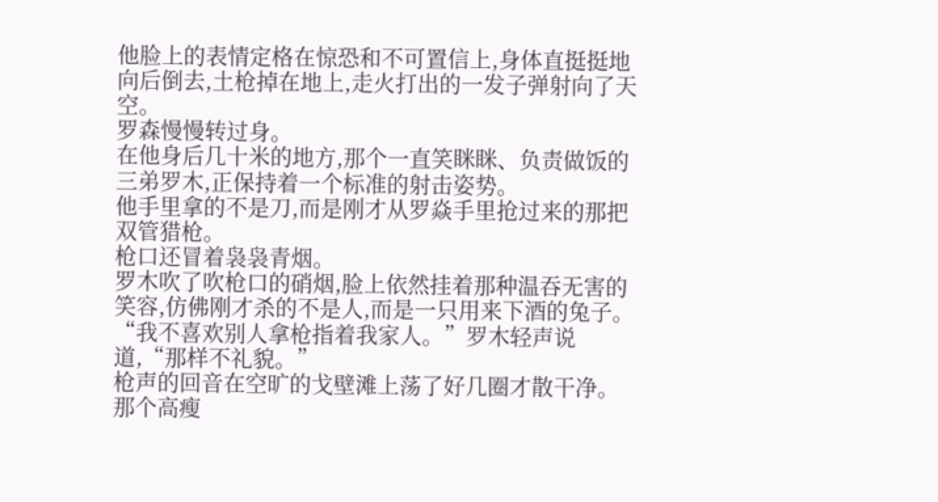他脸上的表情定格在惊恐和不可置信上,身体直挺挺地向后倒去,土枪掉在地上,走火打出的一发子弹射向了天空。
罗森慢慢转过身。
在他身后几十米的地方,那个一直笑眯眯、负责做饭的三弟罗木,正保持着一个标准的射击姿势。
他手里拿的不是刀,而是刚才从罗焱手里抢过来的那把双管猎枪。
枪口还冒着袅袅青烟。
罗木吹了吹枪口的硝烟,脸上依然挂着那种温吞无害的笑容,仿佛刚才杀的不是人,而是一只用来下酒的兔子。
“我不喜欢别人拿枪指着我家人。”罗木轻声说道,“那样不礼貌。”
枪声的回音在空旷的戈壁滩上荡了好几圈才散干净。
那个高瘦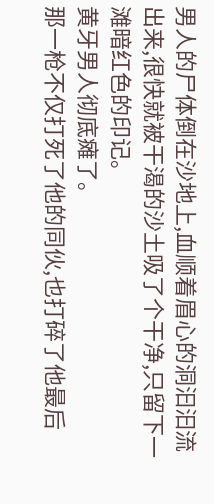男人的尸体倒在沙地上,血顺着眉心的洞汩汩流出来,很快就被干渴的沙土吸了个干净,只留下一滩暗红色的印记。
黄牙男人彻底瘫了。
那一枪不仅打死了他的同伙,也打碎了他最后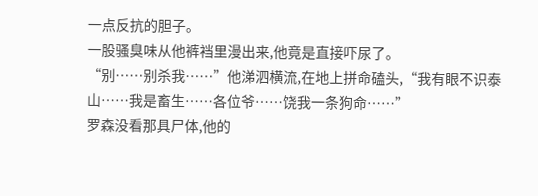一点反抗的胆子。
一股骚臭味从他裤裆里漫出来,他竟是直接吓尿了。
“别……别杀我……”他涕泗横流,在地上拼命磕头,“我有眼不识泰山……我是畜生……各位爷……饶我一条狗命……”
罗森没看那具尸体,他的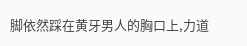脚依然踩在黄牙男人的胸口上,力道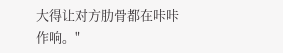大得让对方肋骨都在咔咔作响。"